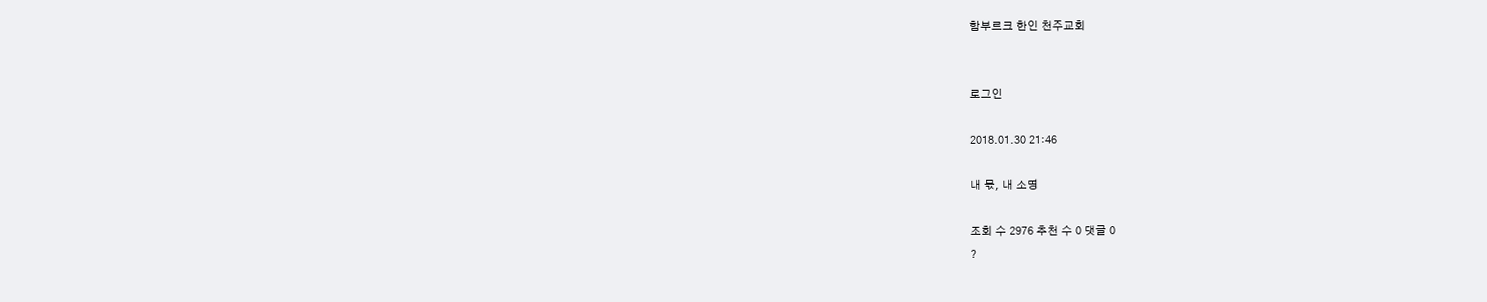함부르크 한인 천주교회


로그인

2018.01.30 21:46

내 몫, 내 소명

조회 수 2976 추천 수 0 댓글 0
?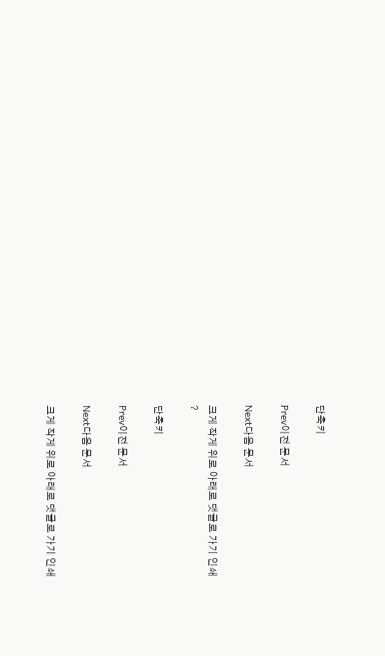단축키

Prev이전 문서

Next다음 문서

크게 작게 위로 아래로 댓글로 가기 인쇄
?

단축키

Prev이전 문서

Next다음 문서

크게 작게 위로 아래로 댓글로 가기 인쇄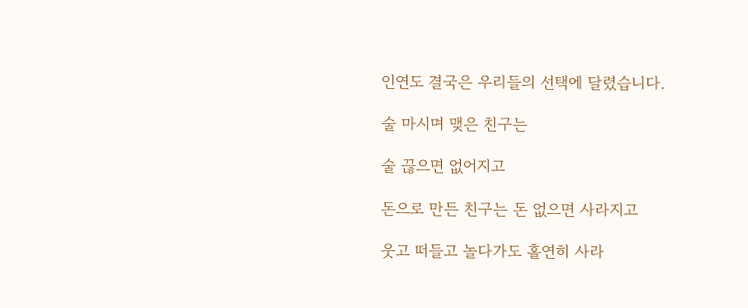인연도 결국은 우리들의 선택에 달렸습니다.

술 마시며 맺은 친구는

술 끊으면 없어지고

돈으로 만든 친구는 돈 없으면 사라지고

웃고 떠들고 놀다가도 홀연히 사라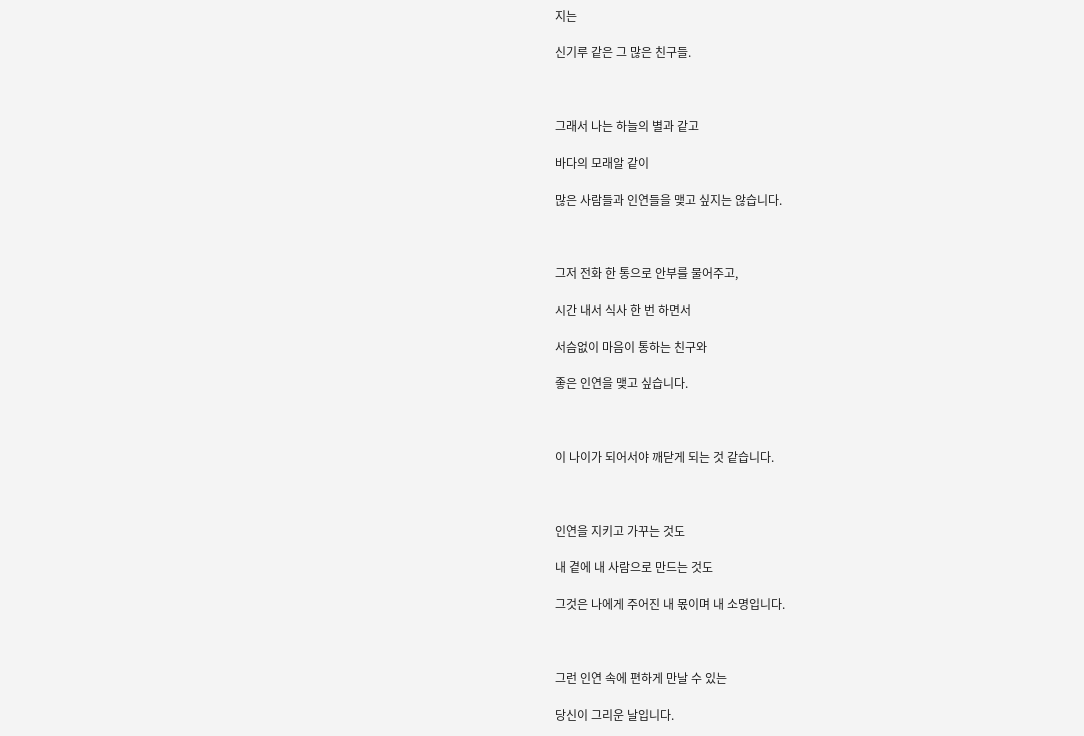지는

신기루 같은 그 많은 친구들.



그래서 나는 하늘의 별과 같고

바다의 모래알 같이

많은 사람들과 인연들을 맺고 싶지는 않습니다.



그저 전화 한 통으로 안부를 물어주고,

시간 내서 식사 한 번 하면서

서슴없이 마음이 통하는 친구와

좋은 인연을 맺고 싶습니다.



이 나이가 되어서야 깨닫게 되는 것 같습니다.



인연을 지키고 가꾸는 것도

내 곁에 내 사람으로 만드는 것도

그것은 나에게 주어진 내 몫이며 내 소명입니다.



그런 인연 속에 편하게 만날 수 있는

당신이 그리운 날입니다.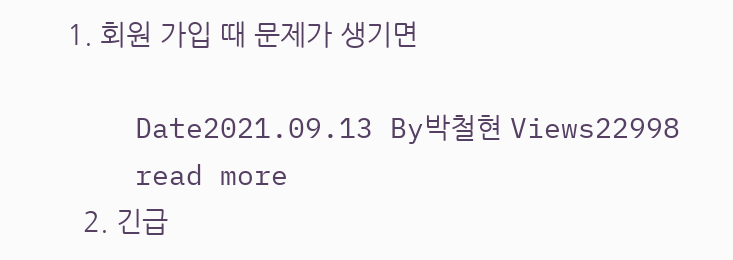1. 회원 가입 때 문제가 생기면

    Date2021.09.13 By박철현 Views22998
    read more
  2. 긴급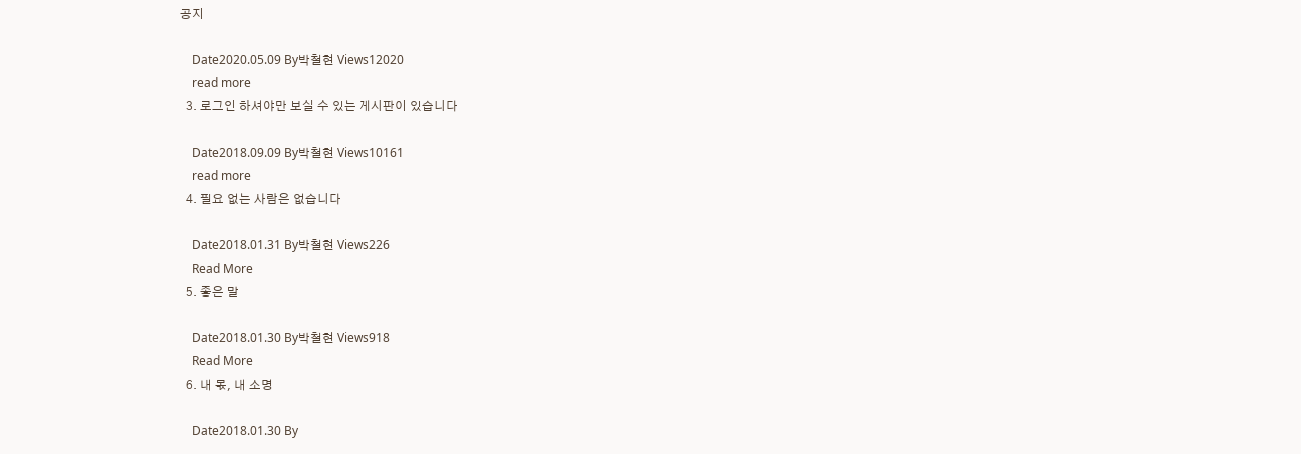공지

    Date2020.05.09 By박철현 Views12020
    read more
  3. 로그인 하셔야만 보실 수 있는 게시판이 있습니다

    Date2018.09.09 By박철현 Views10161
    read more
  4. 필요 없는 사람은 없습니다

    Date2018.01.31 By박철현 Views226
    Read More
  5. 좋은 말

    Date2018.01.30 By박철현 Views918
    Read More
  6. 내 몫, 내 소명

    Date2018.01.30 By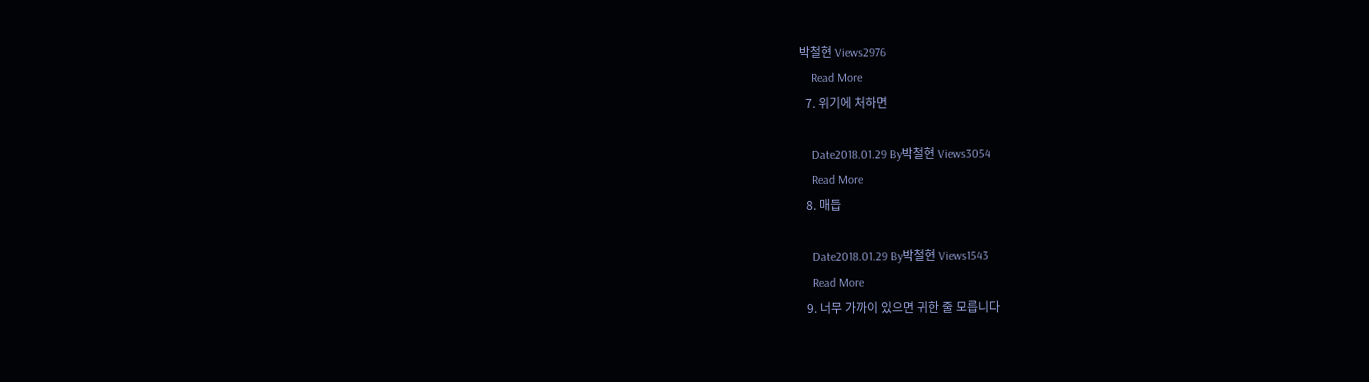박철현 Views2976
    Read More
  7. 위기에 처하면

    Date2018.01.29 By박철현 Views3054
    Read More
  8. 매듭

    Date2018.01.29 By박철현 Views1543
    Read More
  9. 너무 가까이 있으면 귀한 줄 모릅니다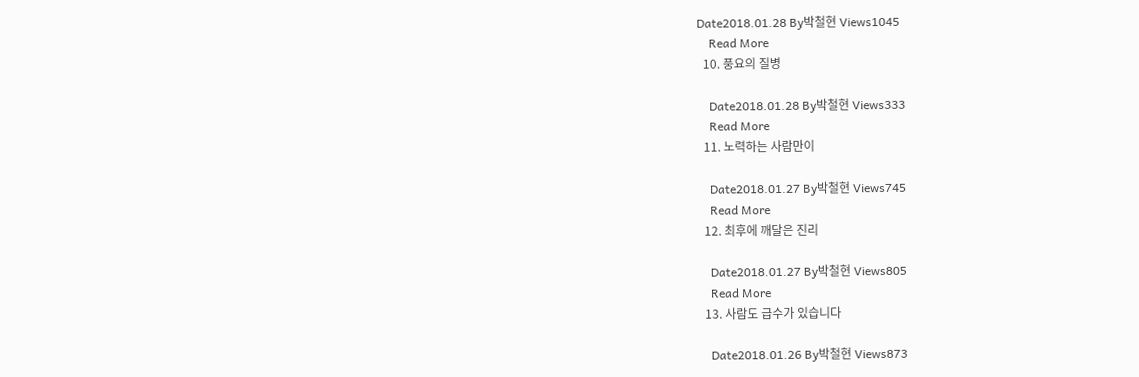Date2018.01.28 By박철현 Views1045
    Read More
  10. 풍요의 질병

    Date2018.01.28 By박철현 Views333
    Read More
  11. 노력하는 사람만이

    Date2018.01.27 By박철현 Views745
    Read More
  12. 최후에 깨달은 진리

    Date2018.01.27 By박철현 Views805
    Read More
  13. 사람도 급수가 있습니다

    Date2018.01.26 By박철현 Views873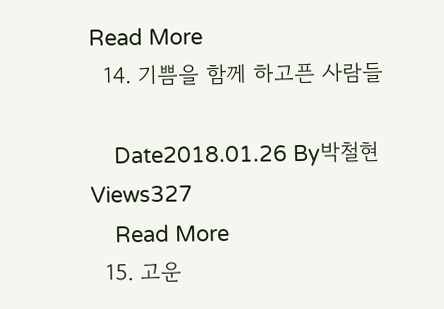Read More
  14. 기쁨을 함께 하고픈 사람들

    Date2018.01.26 By박철현 Views327
    Read More
  15. 고운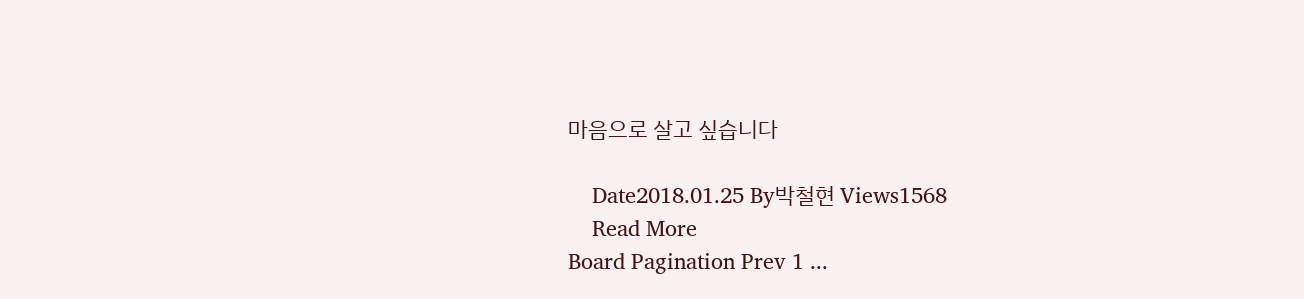마음으로 살고 싶습니다

    Date2018.01.25 By박철현 Views1568
    Read More
Board Pagination Prev 1 ...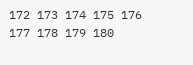172 173 174 175 176 177 178 179 180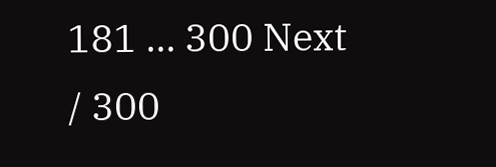181 ... 300 Next
/ 300